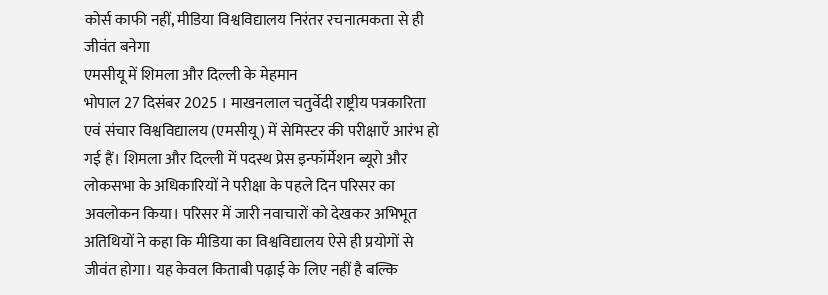कोर्स काफी नहीं, मीडिया विश्वविद्यालय निरंतर रचनात्मकता से ही जीवंत बनेगा
एमसीयू में शिमला और दिल्ली के मेहमान
भोपाल 27 दिसंबर 2025 । माखनलाल चतुर्वेदी राष्ट्रीय पत्रकारिता एवं संचार विश्वविद्यालय (एमसीयू) में सेमिस्टर की परीक्षाएँ आरंभ हो गई हैं। शिमला और दिल्ली में पदस्थ प्रेस इन्फॉर्मेशन ब्यूरो और लोकसभा के अधिकारियों ने परीक्षा के पहले दिन परिसर का अवलोकन किया। परिसर में जारी नवाचारों को देखकर अभिभूत अतिथियों ने कहा कि मीडिया का विश्वविद्यालय ऐसे ही प्रयोगों से जीवंत होगा। यह केवल किताबी पढ़ाई के लिए नहीं है बल्कि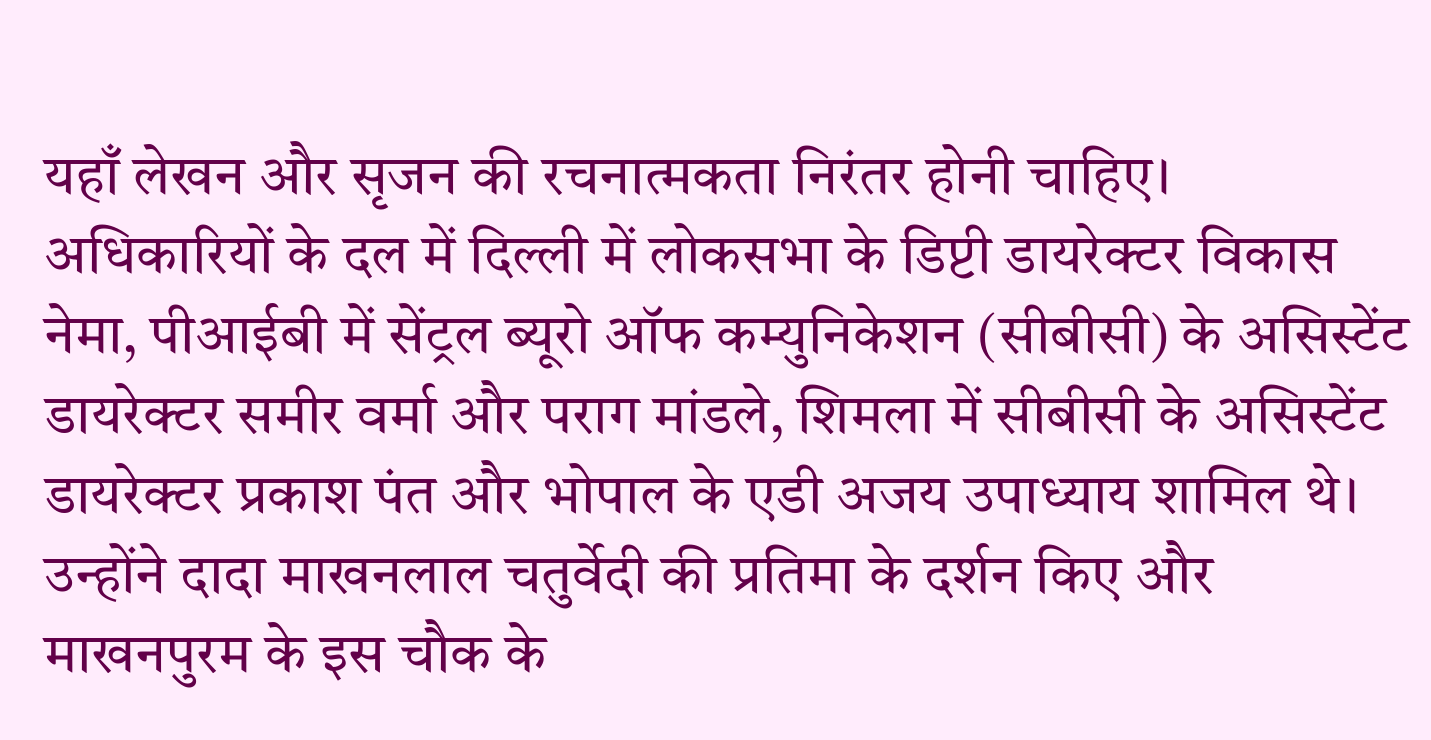यहाँ लेखन और सृजन की रचनात्मकता निरंतर होनी चाहिए।
अधिकारियों के दल में दिल्ली में लोकसभा के डिप्टी डायरेक्टर विकास नेमा, पीआईबी में सेंट्रल ब्यूरो ऑफ कम्युनिकेशन (सीबीसी) के असिस्टेंट डायरेक्टर समीर वर्मा और पराग मांडले, शिमला में सीबीसी के असिस्टेंट डायरेक्टर प्रकाश पंत और भोपाल के एडी अजय उपाध्याय शामिल थे। उन्होंने दादा माखनलाल चतुर्वेदी की प्रतिमा के दर्शन किए और माखनपुरम के इस चौक के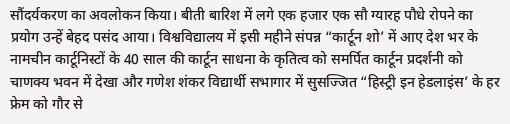सौंदर्यकरण का अवलोकन किया। बीती बारिश में लगे एक हजार एक सौ ग्यारह पौधे रोपने का प्रयोग उन्हें बेहद पसंद आया। विश्वविद्यालय में इसी महीने संपन्न “कार्टून शो’ में आए देश भर के नामचीन कार्टूनिस्टों के 40 साल की कार्टून साधना के कृतित्व को समर्पित कार्टून प्रदर्शनी को चाणक्य भवन में देखा और गणेश शंकर विद्यार्थी सभागार में सुसज्जित “हिस्ट्री इन हेडलाइंस’ के हर फ्रेम को गौर से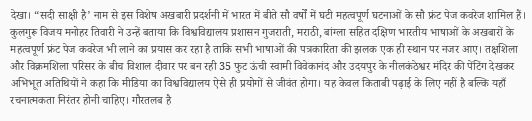देखा। “सदी साक्षी है’ नाम से इस विशेष अखबारी प्रदर्शनी में भारत में बीते सौ वर्षों में घटी महत्वपूर्ण घटनाओं के सौ फ्रंट पेज कवरेज शामिल हैं।
कुलगुरू विजय मनोहर तिवारी ने उन्हें बताया कि विश्वविद्यालय प्रशासन गुजराती, मराठी, बांग्ला सहित दक्षिण भारतीय भाषाओं के अखबारों के महत्वपूर्ण फ्रंट पेज कवरेज भी लाने का प्रयास कर रहा है ताकि सभी भाषाओं की पत्रकारिता की झलक एक ही स्थान पर नजर आए। तक्षशिला और विक्रमशिला परिसर के बीच विशाल दीवार पर बन रही 35 फुट ऊंची स्वामी विवेकानंद और उदयपुर के नीलकंठेश्वर मंदिर की पेंटिंग देखकर अभिभूत अतिथियों ने कहा कि मीडिया का विश्वविद्यालय ऐसे ही प्रयोगों से जीवंत होगा। यह केवल किताबी पढ़ाई के लिए नहीं है बल्कि यहाँ रचनात्मकता निरंतर होनी चाहिए। गौरतलब है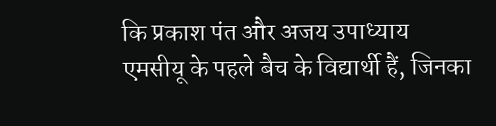कि प्रकाश पंत और अजय उपाध्याय एमसीयू के पहले बैच के विद्यार्थी हैं, जिनका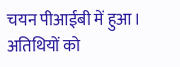चयन पीआईबी में हुआ। अतिथियों को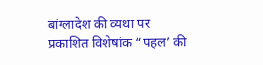बांग्लादेश की व्यथा पर प्रकाशित विशेषांक “पहल’ की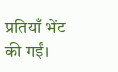प्रतियाँ भेंट की गईं।